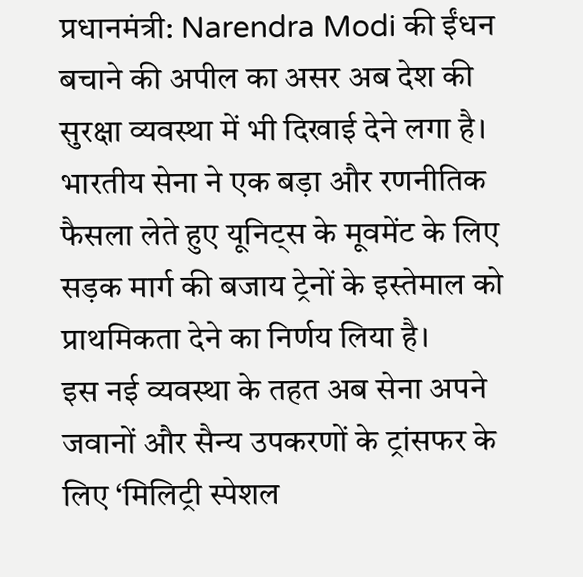प्रधानमंत्री: Narendra Modi की ईंधन बचाने की अपील का असर अब देश की सुरक्षा व्यवस्था में भी दिखाई देने लगा है। भारतीय सेना ने एक बड़ा और रणनीतिक फैसला लेते हुए यूनिट्स के मूवमेंट के लिए सड़क मार्ग की बजाय ट्रेनों के इस्तेमाल को प्राथमिकता देने का निर्णय लिया है।
इस नई व्यवस्था के तहत अब सेना अपने जवानों और सैन्य उपकरणों के ट्रांसफर के लिए ‘मिलिट्री स्पेशल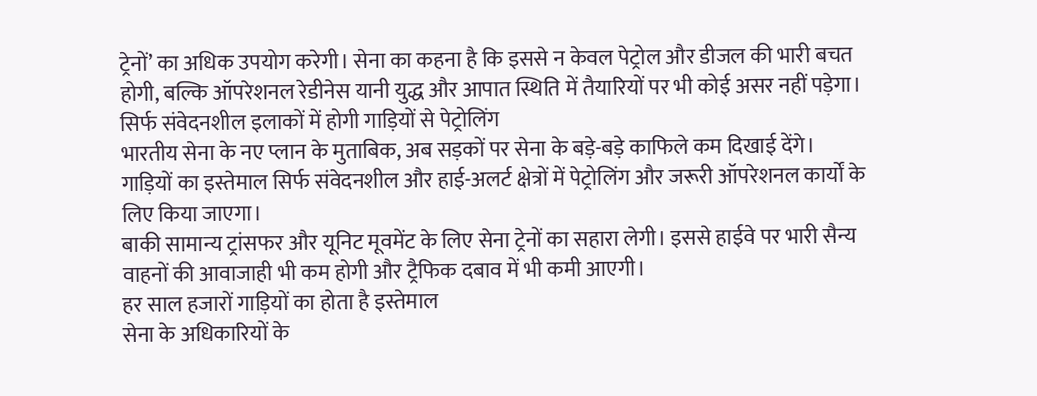ट्रेनों’ का अधिक उपयोग करेगी। सेना का कहना है कि इससे न केवल पेट्रोल और डीजल की भारी बचत होगी, बल्कि ऑपरेशनल रेडीनेस यानी युद्ध और आपात स्थिति में तैयारियों पर भी कोई असर नहीं पड़ेगा।
सिर्फ संवेदनशील इलाकों में होगी गाड़ियों से पेट्रोलिंग
भारतीय सेना के नए प्लान के मुताबिक, अब सड़कों पर सेना के बड़े-बड़े काफिले कम दिखाई देंगे। गाड़ियों का इस्तेमाल सिर्फ संवेदनशील और हाई-अलर्ट क्षेत्रों में पेट्रोलिंग और जरूरी ऑपरेशनल कार्यों के लिए किया जाएगा।
बाकी सामान्य ट्रांसफर और यूनिट मूवमेंट के लिए सेना ट्रेनों का सहारा लेगी। इससे हाईवे पर भारी सैन्य वाहनों की आवाजाही भी कम होगी और ट्रैफिक दबाव में भी कमी आएगी।
हर साल हजारों गाड़ियों का होता है इस्तेमाल
सेना के अधिकारियों के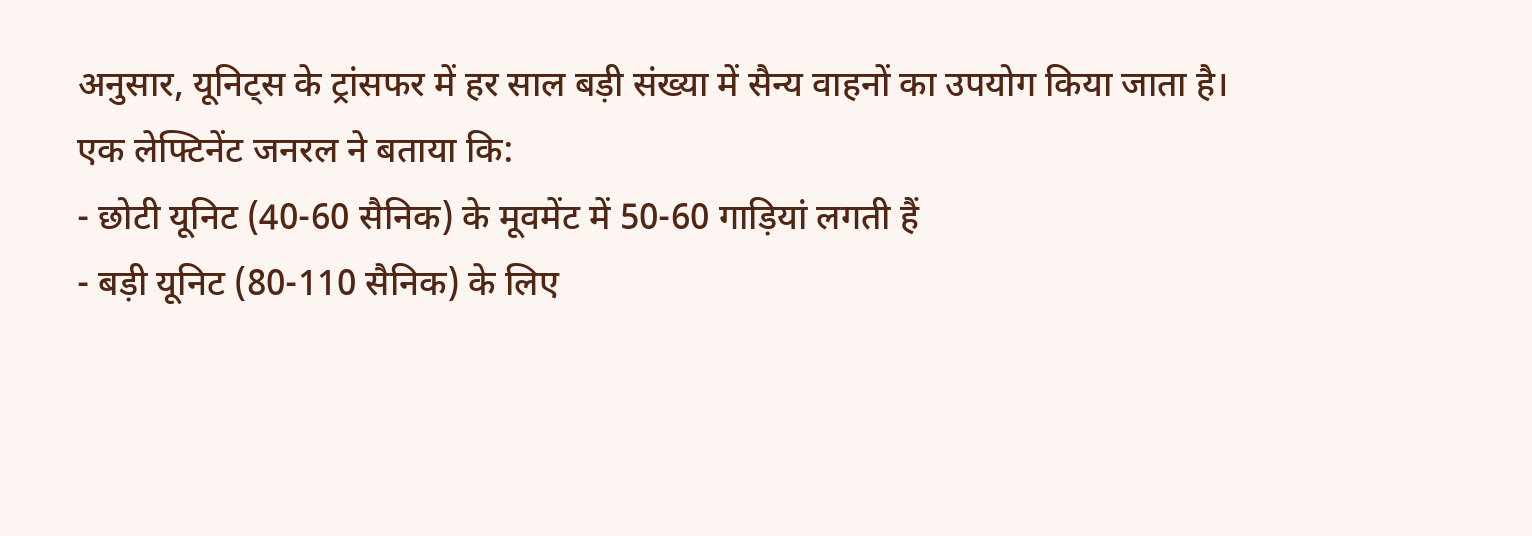अनुसार, यूनिट्स के ट्रांसफर में हर साल बड़ी संख्या में सैन्य वाहनों का उपयोग किया जाता है।
एक लेफ्टिनेंट जनरल ने बताया कि:
- छोटी यूनिट (40-60 सैनिक) के मूवमेंट में 50-60 गाड़ियां लगती हैं
- बड़ी यूनिट (80-110 सैनिक) के लिए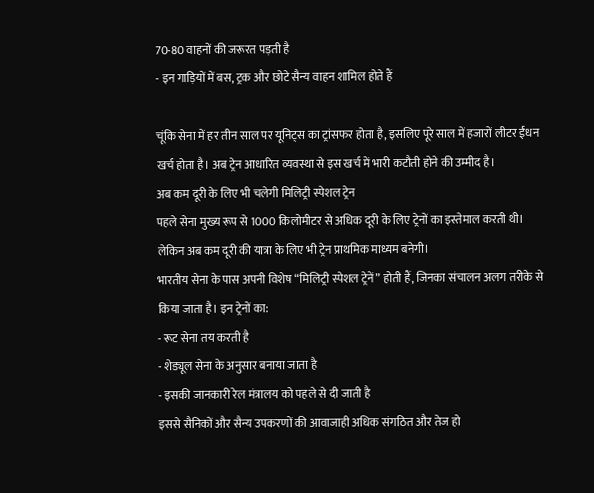70-80 वाहनों की जरूरत पड़ती है
- इन गाड़ियों में बस, ट्रक और छोटे सैन्य वाहन शामिल होते हैं

चूंकि सेना में हर तीन साल पर यूनिट्स का ट्रांसफर होता है, इसलिए पूरे साल में हजारों लीटर ईंधन खर्च होता है। अब ट्रेन आधारित व्यवस्था से इस खर्च में भारी कटौती होने की उम्मीद है।
अब कम दूरी के लिए भी चलेगी मिलिट्री स्पेशल ट्रेन
पहले सेना मुख्य रूप से 1000 किलोमीटर से अधिक दूरी के लिए ट्रेनों का इस्तेमाल करती थी। लेकिन अब कम दूरी की यात्रा के लिए भी ट्रेन प्राथमिक माध्यम बनेगी।
भारतीय सेना के पास अपनी विशेष “मिलिट्री स्पेशल ट्रेनें” होती हैं, जिनका संचालन अलग तरीके से किया जाता है। इन ट्रेनों का:
- रूट सेना तय करती है
- शेड्यूल सेना के अनुसार बनाया जाता है
- इसकी जानकारी रेल मंत्रालय को पहले से दी जाती है
इससे सैनिकों और सैन्य उपकरणों की आवाजाही अधिक संगठित और तेज हो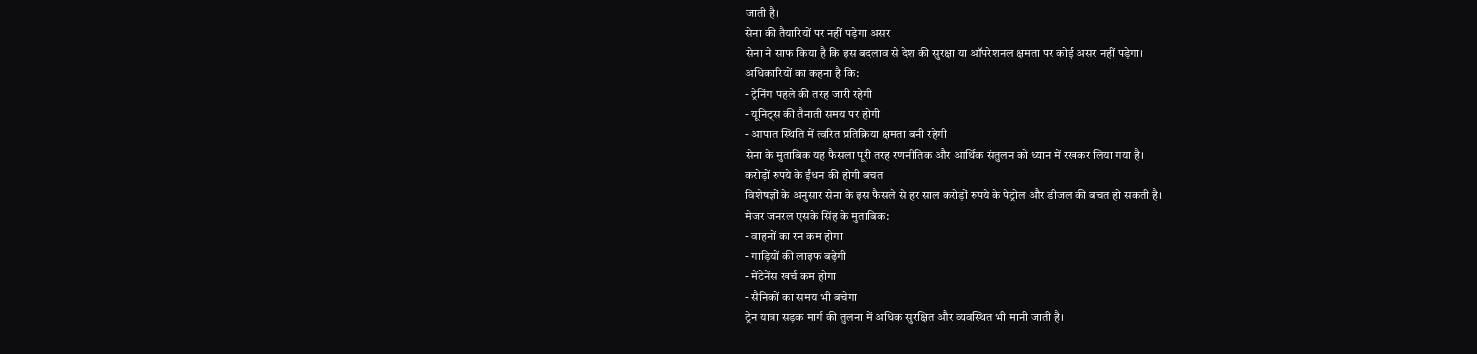जाती है।
सेना की तैयारियों पर नहीं पड़ेगा असर
सेना ने साफ किया है कि इस बदलाव से देश की सुरक्षा या ऑपरेशनल क्षमता पर कोई असर नहीं पड़ेगा।
अधिकारियों का कहना है कि:
- ट्रेनिंग पहले की तरह जारी रहेगी
- यूनिट्स की तैनाती समय पर होगी
- आपात स्थिति में त्वरित प्रतिक्रिया क्षमता बनी रहेगी
सेना के मुताबिक यह फैसला पूरी तरह रणनीतिक और आर्थिक संतुलन को ध्यान में रखकर लिया गया है।
करोड़ों रुपये के ईंधन की होगी बचत
विशेषज्ञों के अनुसार सेना के इस फैसले से हर साल करोड़ों रुपये के पेट्रोल और डीजल की बचत हो सकती है।
मेजर जनरल एसके सिंह के मुताबिक:
- वाहनों का रन कम होगा
- गाड़ियों की लाइफ बढ़ेगी
- मेंटेनेंस खर्च कम होगा
- सैनिकों का समय भी बचेगा
ट्रेन यात्रा सड़क मार्ग की तुलना में अधिक सुरक्षित और व्यवस्थित भी मानी जाती है।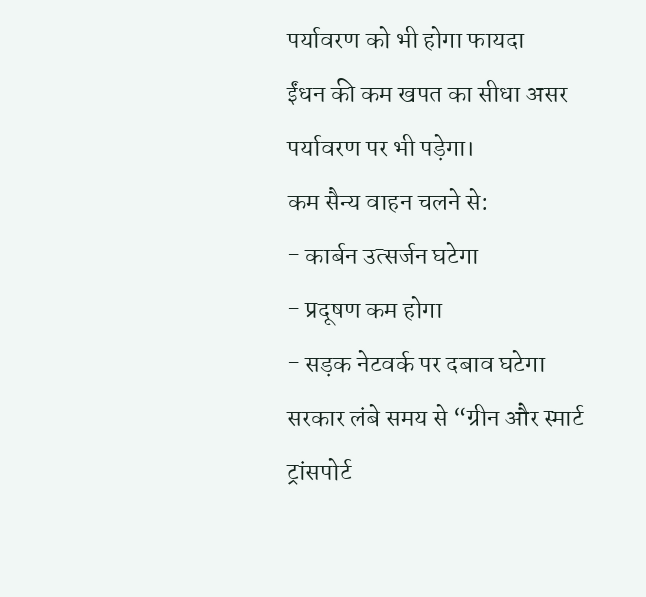पर्यावरण को भी होगा फायदा
ईंधन की कम खपत का सीधा असर पर्यावरण पर भी पड़ेगा।
कम सैन्य वाहन चलने से:
- कार्बन उत्सर्जन घटेगा
- प्रदूषण कम होगा
- सड़क नेटवर्क पर दबाव घटेगा
सरकार लंबे समय से “ग्रीन और स्मार्ट ट्रांसपोर्ट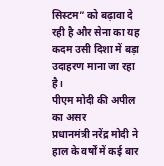सिस्टम” को बढ़ावा दे रही है और सेना का यह कदम उसी दिशा में बड़ा उदाहरण माना जा रहा है।
पीएम मोदी की अपील का असर
प्रधानमंत्री नरेंद्र मोदी ने हाल के वर्षों में कई बार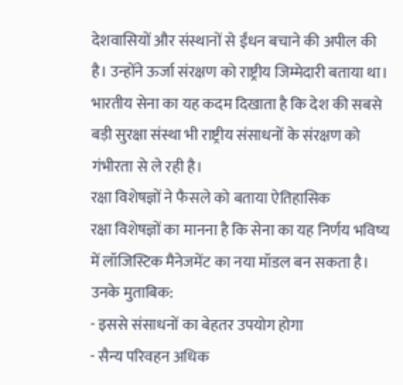देशवासियों और संस्थानों से ईंधन बचाने की अपील की है। उन्होंने ऊर्जा संरक्षण को राष्ट्रीय जिम्मेदारी बताया था।
भारतीय सेना का यह कदम दिखाता है कि देश की सबसे बड़ी सुरक्षा संस्था भी राष्ट्रीय संसाधनों के संरक्षण को गंभीरता से ले रही है।
रक्षा विशेषज्ञों ने फैसले को बताया ऐतिहासिक
रक्षा विशेषज्ञों का मानना है कि सेना का यह निर्णय भविष्य में लॉजिस्टिक मैनेजमेंट का नया मॉडल बन सकता है।
उनके मुताबिक:
- इससे संसाधनों का बेहतर उपयोग होगा
- सैन्य परिवहन अधिक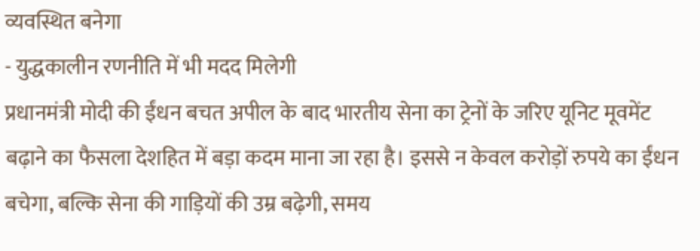व्यवस्थित बनेगा
- युद्धकालीन रणनीति में भी मदद मिलेगी
प्रधानमंत्री मोदी की ईंधन बचत अपील के बाद भारतीय सेना का ट्रेनों के जरिए यूनिट मूवमेंट बढ़ाने का फैसला देशहित में बड़ा कदम माना जा रहा है। इससे न केवल करोड़ों रुपये का ईंधन बचेगा, बल्कि सेना की गाड़ियों की उम्र बढ़ेगी, समय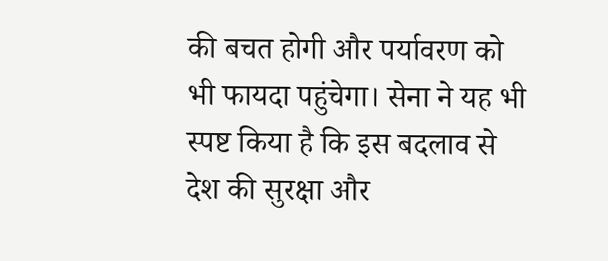की बचत होगी और पर्यावरण को भी फायदा पहुंचेगा। सेना ने यह भी स्पष्ट किया है कि इस बदलाव से देश की सुरक्षा और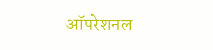ऑपरेशनल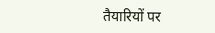तैयारियों पर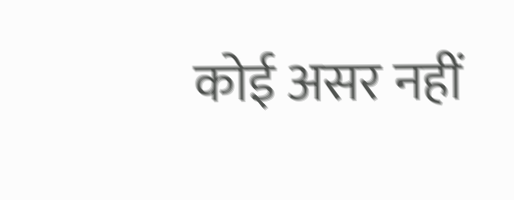कोई असर नहीं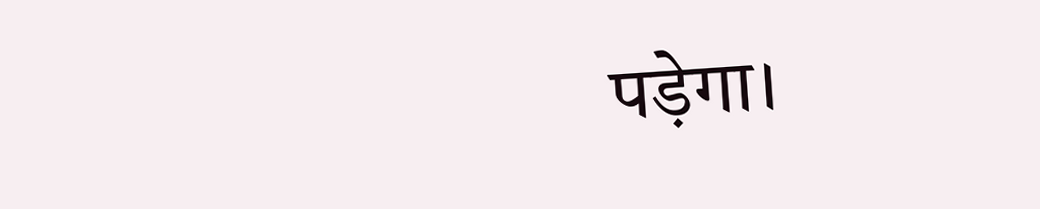पड़ेगा।